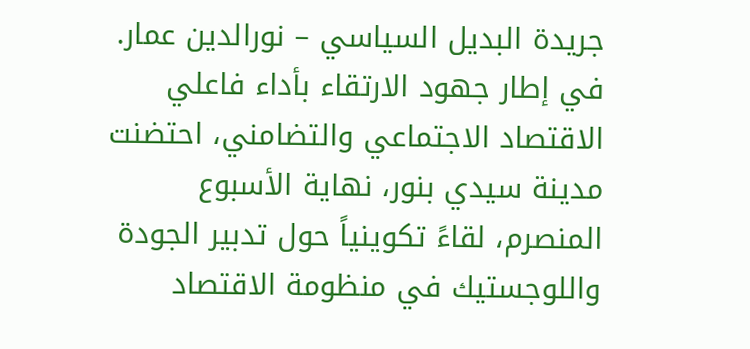جريدة البديل السياسي – نورالدين عمار.
في إطار جهود الارتقاء بأداء فاعلي الاقتصاد الاجتماعي والتضامني، احتضنت مدينة سيدي بنور، نهاية الأسبوع المنصرم، لقاءً تكوينياً حول تدبير الجودة واللوجستيك في منظومة الاقتصاد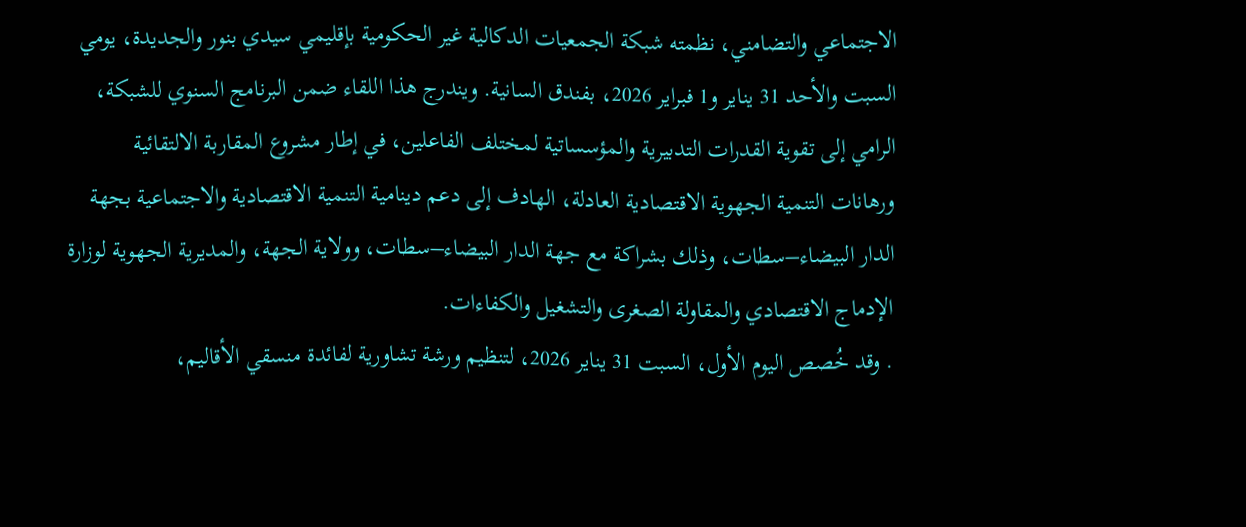الاجتماعي والتضامني، نظمته شبكة الجمعيات الدكالية غير الحكومية بإقليمي سيدي بنور والجديدة، يومي السبت والأحد 31 يناير و1 فبراير 2026، بفندق السانية. ويندرج هذا اللقاء ضمن البرنامج السنوي للشبكة، الرامي إلى تقوية القدرات التدبيرية والمؤسساتية لمختلف الفاعلين، في إطار مشروع المقاربة الالتقائية ورهانات التنمية الجهوية الاقتصادية العادلة، الهادف إلى دعم دينامية التنمية الاقتصادية والاجتماعية بجهة الدار البيضاء–سطات، وذلك بشراكة مع جهة الدار البيضاء–سطات، وولاية الجهة، والمديرية الجهوية لوزارة الإدماج الاقتصادي والمقاولة الصغرى والتشغيل والكفاءات.
. وقد خُصص اليوم الأول، السبت 31 يناير 2026، لتنظيم ورشة تشاورية لفائدة منسقي الأقاليم،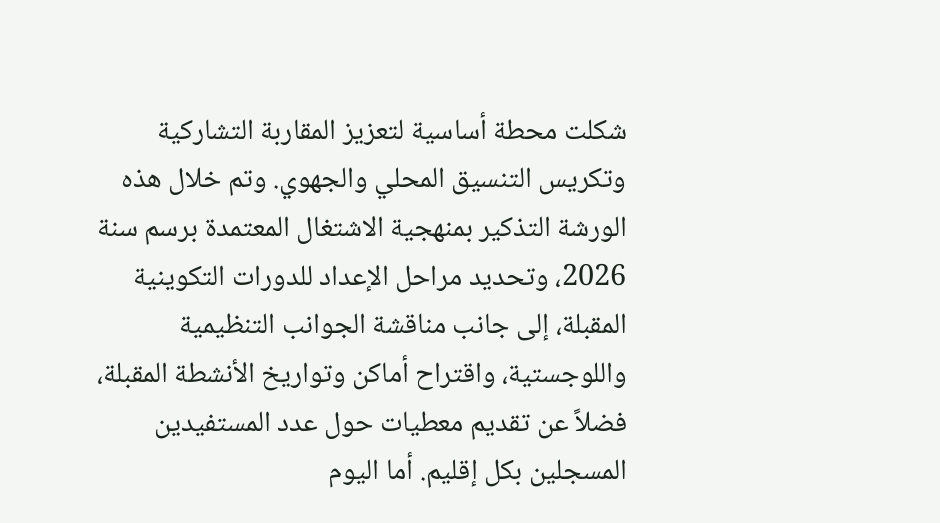شكلت محطة أساسية لتعزيز المقاربة التشاركية وتكريس التنسيق المحلي والجهوي. وتم خلال هذه الورشة التذكير بمنهجية الاشتغال المعتمدة برسم سنة 2026، وتحديد مراحل الإعداد للدورات التكوينية المقبلة، إلى جانب مناقشة الجوانب التنظيمية واللوجستية، واقتراح أماكن وتواريخ الأنشطة المقبلة، فضلاً عن تقديم معطيات حول عدد المستفيدين المسجلين بكل إقليم. أما اليوم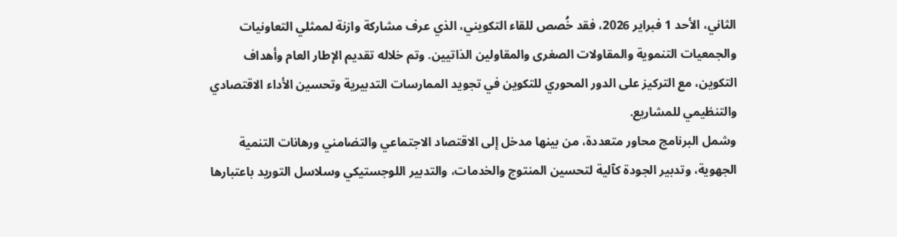الثاني، الأحد 1 فبراير 2026، فقد خُصص للقاء التكويني، الذي عرف مشاركة وازنة لممثلي التعاونيات والجمعيات التنموية والمقاولات الصغرى والمقاولين الذاتيين. وتم خلاله تقديم الإطار العام وأهداف التكوين، مع التركيز على الدور المحوري للتكوين في تجويد الممارسات التدبيرية وتحسين الأداء الاقتصادي والتنظيمي للمشاريع.
وشمل البرنامج محاور متعددة، من بينها مدخل إلى الاقتصاد الاجتماعي والتضامني ورهانات التنمية الجهوية، وتدبير الجودة كآلية لتحسين المنتوج والخدمات، والتدبير اللوجستيكي وسلاسل التوريد باعتبارها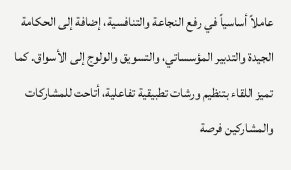عاملاً أساسياً في رفع النجاعة والتنافسية، إضافة إلى الحكامة الجيدة والتدبير المؤسساتي، والتسويق والولوج إلى الأسواق. كما تميز اللقاء بتنظيم ورشات تطبيقية تفاعلية، أتاحت للمشاركات والمشاركين فرصة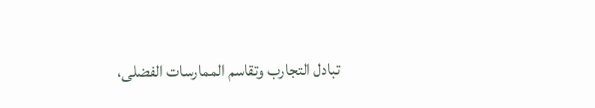تبادل التجارب وتقاسم الممارسات الفضلى،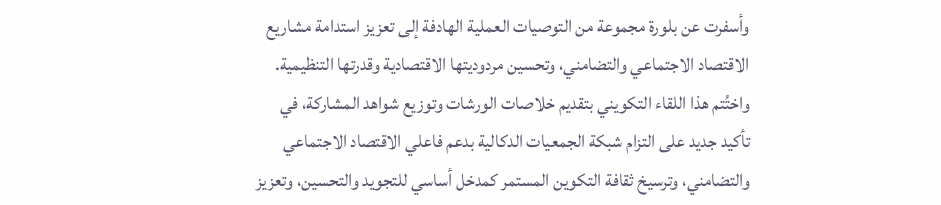وأسفرت عن بلورة مجموعة من التوصيات العملية الهادفة إلى تعزيز استدامة مشاريع الاقتصاد الاجتماعي والتضامني، وتحسين مردوديتها الاقتصادية وقدرتها التنظيمية.
واختُتم هذا اللقاء التكويني بتقديم خلاصات الورشات وتوزيع شواهد المشاركة، في تأكيد جديد على التزام شبكة الجمعيات الدكالية بدعم فاعلي الاقتصاد الاجتماعي والتضامني، وترسيخ ثقافة التكوين المستمر كمدخل أساسي للتجويد والتحسين، وتعزيز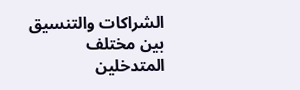الشراكات والتنسيق بين مختلف المتدخلين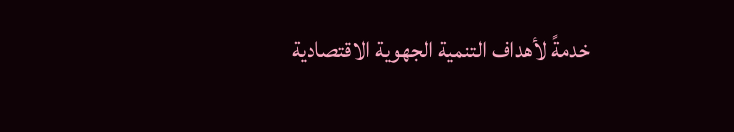خدمةً لأهداف التنمية الجهوية الاقتصادية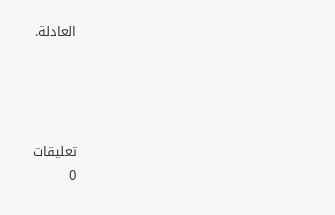العادلة.




تعليقات
0